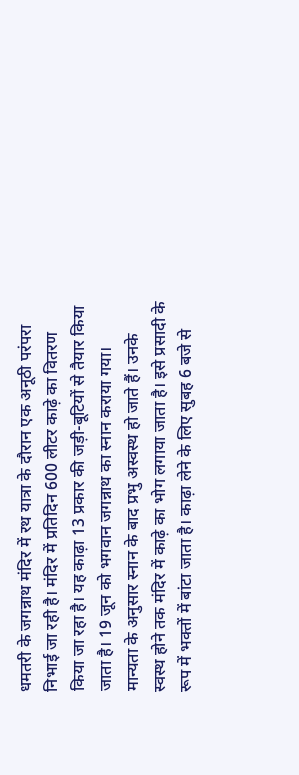धमतरी के जगन्नाथ मंदिर में रथ यात्रा के दौरान एक अनूठी परंपरा निभाई जा रही है। मंदिर में प्रतिदिन 600 लीटर काढ़े का वितरण किया जा रहा है। यह काढ़ा 13 प्रकार की जड़ी-बूटियों से तैयार किया जाता है। 19 जून को भगवान जगन्नाथ का स्नान कराया गया। मान्यता के अनुसार स्नान के बाद प्रभु अस्वस्थ हो जाते हैं। उनके स्वस्थ होने तक मंदिर में काढ़े का भोग लगाया जाता है। इसे प्रसादी के रूप में भक्तों में बांटा जाता है। काढ़ा लेने के लिए सुबह 6 बजे से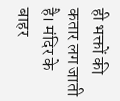ही भक्तों की कतार लग जाती है। मंदिर के बाहर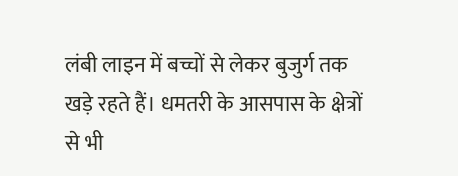लंबी लाइन में बच्चों से लेकर बुजुर्ग तक खड़े रहते हैं। धमतरी के आसपास के क्षेत्रों से भी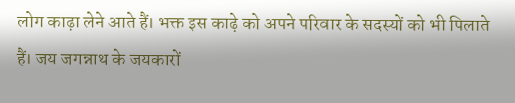लोग काढ़ा लेने आते हैं। भक्त इस काढ़े को अपने परिवार के सदस्यों को भी पिलाते हैं। जय जगन्नाथ के जयकारों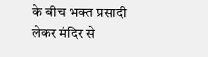के बीच भक्त प्रसादी लेकर मंदिर से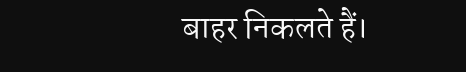बाहर निकलते हैं।